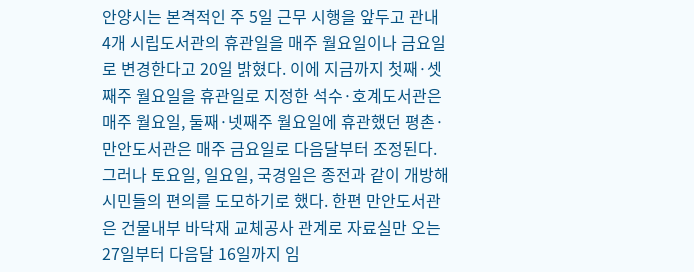안양시는 본격적인 주 5일 근무 시행을 앞두고 관내 4개 시립도서관의 휴관일을 매주 월요일이나 금요일로 변경한다고 20일 밝혔다. 이에 지금까지 첫째·셋째주 월요일을 휴관일로 지정한 석수·호계도서관은 매주 월요일, 둘째·넷째주 월요일에 휴관했던 평촌·만안도서관은 매주 금요일로 다음달부터 조정된다. 그러나 토요일, 일요일, 국경일은 종전과 같이 개방해 시민들의 편의를 도모하기로 했다. 한편 만안도서관은 건물내부 바닥재 교체공사 관계로 자료실만 오는 27일부터 다음달 16일까지 임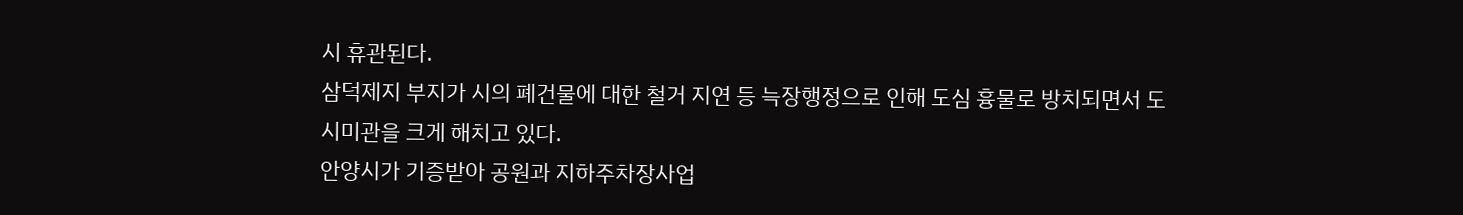시 휴관된다.
삼덕제지 부지가 시의 폐건물에 대한 철거 지연 등 늑장행정으로 인해 도심 흉물로 방치되면서 도시미관을 크게 해치고 있다.
안양시가 기증받아 공원과 지하주차장사업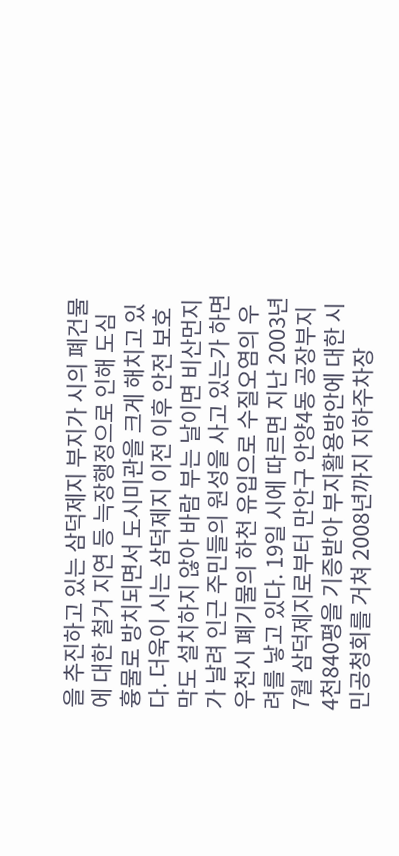을 추진하고 있는 삼덕제지 부지가 시의 폐건물에 대한 철거 지연 등 늑장행정으로 인해 도심 흉물로 방치되면서 도시미관을 크게 해치고 있다. 더욱이 시는 삼덕제지 이전 이후 안전 보호막도 설치하지 않아 바람 부는 날이면 비산먼지가 날려 인근 주민들의 원성을 사고 있는가 하면 우천시 폐기물의 하천 유입으로 수질오염의 우려를 낳고 있다. 19일 시에 따르면 지난 2003년 7월 삼덕제지로부터 만안구 안양4동 공장부지 4천840평을 기증받아 부지활용방안에 대한 시민공청회를 거쳐 2008년까지 지하주차장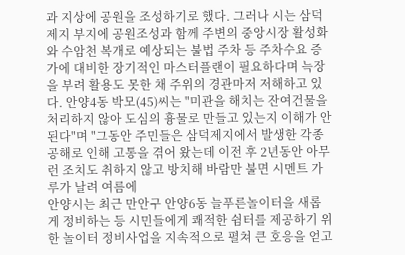과 지상에 공원을 조성하기로 했다. 그러나 시는 삼덕제지 부지에 공원조성과 함께 주변의 중앙시장 활성화와 수암천 복개로 예상되는 불법 주차 등 주차수요 증가에 대비한 장기적인 마스터플랜이 필요하다며 늑장을 부려 활용도 못한 채 주위의 경관마저 저해하고 있다. 안양4동 박모(45)씨는 "미관을 해치는 잔여건물을 처리하지 않아 도심의 흉물로 만들고 있는지 이해가 안된다"며 "그동안 주민들은 삼덕제지에서 발생한 각종 공해로 인해 고통을 겪어 왔는데 이전 후 2년동안 아무런 조치도 취하지 않고 방치해 바람만 불면 시멘트 가루가 날려 여름에
안양시는 최근 만안구 안양6동 늘푸른놀이터을 새롭게 정비하는 등 시민들에게 쾌적한 쉼터를 제공하기 위한 놀이터 정비사업을 지속적으로 펼쳐 큰 호응을 얻고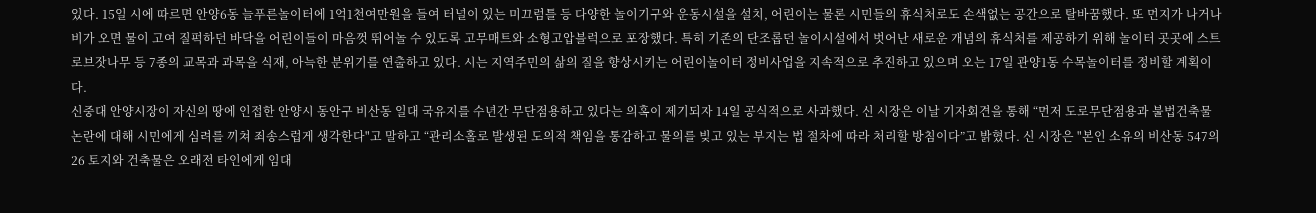있다. 15일 시에 따르면 안양6동 늘푸른놀이터에 1억1천여만원을 들여 터널이 있는 미끄럼틀 등 다양한 놀이기구와 운동시설을 설치, 어린이는 물론 시민들의 휴식처로도 손색없는 공간으로 탈바꿈했다. 또 먼지가 나거나 비가 오면 물이 고여 질퍽하던 바닥을 어린이들이 마음껏 뛰어놀 수 있도록 고무매트와 소형고압블럭으로 포장했다. 특히 기존의 단조롭던 놀이시설에서 벗어난 새로운 개념의 휴식처를 제공하기 위해 놀이터 곳곳에 스트로브잣나무 등 7종의 교목과 과목을 식재, 아늑한 분위기를 연출하고 있다. 시는 지역주민의 삶의 질을 향상시키는 어린이놀이터 정비사업을 지속적으로 추진하고 있으며 오는 17일 관양1동 수목놀이터를 정비할 계획이다.
신중대 안양시장이 자신의 땅에 인접한 안양시 동안구 비산동 일대 국유지를 수년간 무단점용하고 있다는 의혹이 제기되자 14일 공식적으로 사과했다. 신 시장은 이날 기자회견을 통해 “먼저 도로무단점용과 불법건축물 논란에 대해 시민에게 심려를 끼쳐 죄송스럽게 생각한다"고 말하고 “관리소홀로 발생된 도의적 책임을 통감하고 물의를 빚고 있는 부지는 법 절차에 따라 처리할 방침이다”고 밝혔다. 신 시장은 "본인 소유의 비산동 547의 26 토지와 건축물은 오래전 타인에게 임대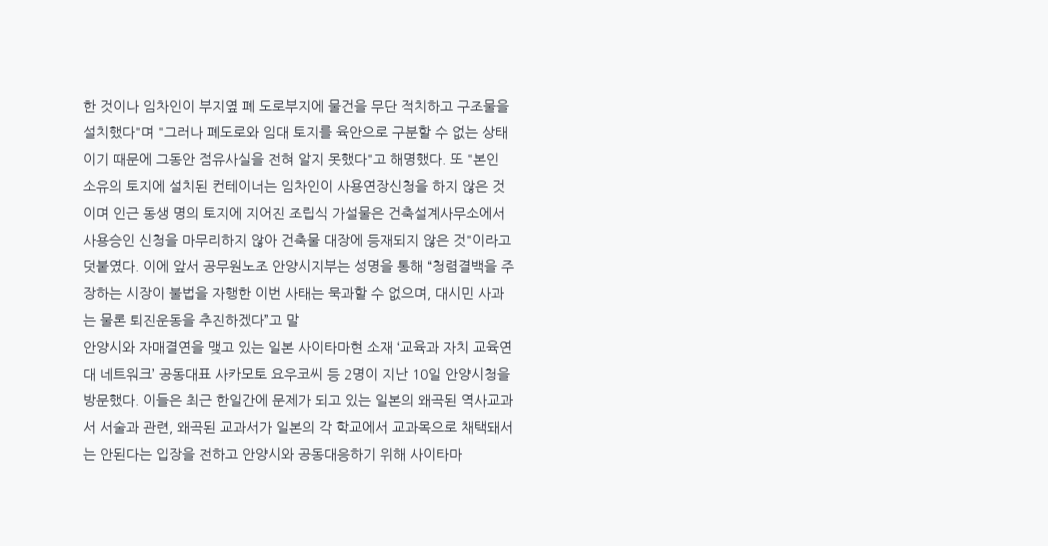한 것이나 임차인이 부지옆 폐 도로부지에 물건을 무단 적치하고 구조물을 설치했다"며 "그러나 폐도로와 임대 토지를 육안으로 구분할 수 없는 상태이기 때문에 그동안 점유사실을 전혀 알지 못했다"고 해명했다. 또 "본인 소유의 토지에 설치된 컨테이너는 임차인이 사용연장신청을 하지 않은 것이며 인근 동생 명의 토지에 지어진 조립식 가설물은 건축설계사무소에서 사용승인 신청을 마무리하지 않아 건축물 대장에 등재되지 않은 것"이라고 덧붙였다. 이에 앞서 공무원노조 안양시지부는 성명을 통해 “청렴결백을 주장하는 시장이 불법을 자행한 이번 사태는 묵과할 수 없으며, 대시민 사과는 물론 퇴진운동을 추진하겠다”고 말
안양시와 자매결연을 맺고 있는 일본 사이타마현 소재 ‘교육과 자치 교육연대 네트워크’ 공동대표 사카모토 요우코씨 등 2명이 지난 10일 안양시청을 방문했다. 이들은 최근 한일간에 문제가 되고 있는 일본의 왜곡된 역사교과서 서술과 관련, 왜곡된 교과서가 일본의 각 학교에서 교과목으로 채택돼서는 안된다는 입장을 전하고 안양시와 공동대응하기 위해 사이타마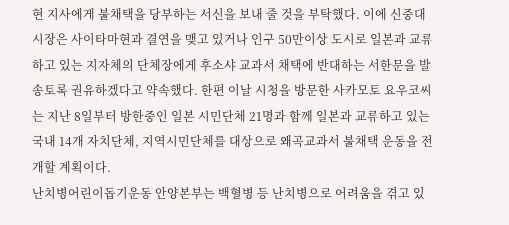현 지사에게 불채택을 당부하는 서신을 보내 줄 것을 부탁했다. 이에 신중대 시장은 사이타마현과 결연을 맺고 있거나 인구 50만이상 도시로 일본과 교류하고 있는 지자체의 단체장에게 후소샤 교과서 채택에 반대하는 서한문을 발송토록 권유하겠다고 약속했다. 한편 이날 시청을 방문한 사카모토 요우코씨는 지난 8일부터 방한중인 일본 시민단체 21명과 함께 일본과 교류하고 있는 국내 14개 자치단체, 지역시민단체를 대상으로 왜곡교과서 불채택 운동을 전개할 계획이다.
난치병어린이돕기운동 안양본부는 백혈병 등 난치병으로 어려움을 겪고 있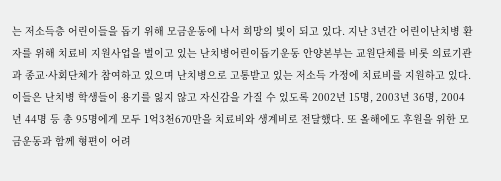는 저소득층 어린이들을 돕기 위해 모금운동에 나서 희망의 빛이 되고 있다. 지난 3년간 어린이난치병 환자를 위해 치료비 지원사업을 벌이고 있는 난치병어린이돕기운동 안양본부는 교원단체를 비롯 의료기관과 종교·사회단체가 참여하고 있으며 난치병으로 고통받고 있는 저소득 가정에 치료비를 지원하고 있다. 이들은 난치병 학생들이 용기를 잃지 않고 자신감을 가질 수 있도록 2002년 15명, 2003년 36명, 2004년 44명 등 총 95명에게 모두 1억3천670만을 치료비와 생계비로 전달했다. 또 올해에도 후원을 위한 모금운동과 함께 형편이 어려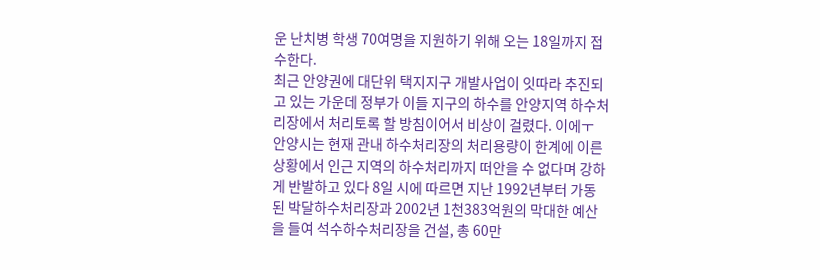운 난치병 학생 70여명을 지원하기 위해 오는 18일까지 접수한다.
최근 안양권에 대단위 택지지구 개발사업이 잇따라 추진되고 있는 가운데 정부가 이들 지구의 하수를 안양지역 하수처리장에서 처리토록 할 방침이어서 비상이 걸렸다. 이에ㅜ 안양시는 현재 관내 하수처리장의 처리용량이 한계에 이른 상황에서 인근 지역의 하수처리까지 떠안을 수 없다며 강하게 반발하고 있다 8일 시에 따르면 지난 1992년부터 가동된 박달하수처리장과 2002년 1천383억원의 막대한 예산을 들여 석수하수처리장을 건설, 총 60만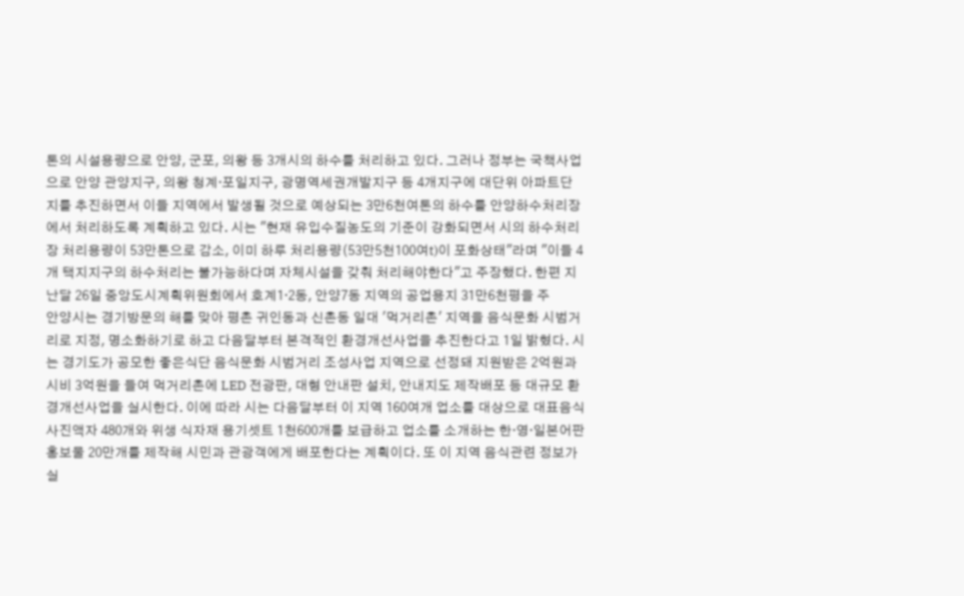톤의 시설용량으로 안양, 군포, 의왕 등 3개시의 하수를 처리하고 있다. 그러나 정부는 국책사업으로 안양 관양지구, 의왕 청계·포일지구, 광명역세권개발지구 등 4개지구에 대단위 아파트단지를 추진하면서 이들 지역에서 발생될 것으로 예상되는 3만6천여톤의 하수를 안양하수처리장에서 처리하도록 계획하고 있다. 시는 "현재 유입수질농도의 기준이 강화되면서 시의 하수처리장 처리용량이 53만톤으로 감소, 이미 하루 처리용량(53만5천100여t)이 포화상태"라며 "이들 4개 택지지구의 하수처리는 불가능하다며 자체시설을 갖춰 처리해야한다"고 주장했다. 한편 지난달 26일 중앙도시계획위원회에서 호계1·2동, 안양7동 지역의 공업용지 31만6천평을 주
안양시는 경기방문의 해를 맞아 평촌 귀인동과 신촌동 일대 '먹거리촌' 지역을 음식문화 시범거리로 지정, 명소화하기로 하고 다음달부터 본격적인 환경개선사업을 추진한다고 1일 밝혔다. 시는 경기도가 공모한 좋은식단 음식문화 시범거리 조성사업 지역으로 선정돼 지원받은 2억원과 시비 3억원을 들여 먹거리촌에 LED 전광판, 대형 안내판 설치, 안내지도 제작배포 등 대규모 환경개선사업을 실시한다. 이에 따라 시는 다음달부터 이 지역 160여개 업소를 대상으로 대표음식 사진액자 480개와 위생 식자재 용기셋트 1천600개를 보급하고 업소를 소개하는 한·영·일본어판 홍보물 20만개를 제작해 시민과 관광객에게 배포한다는 계획이다. 또 이 지역 음식관련 정보가 실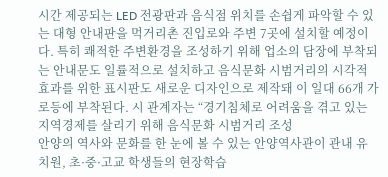시간 제공되는 LED 전광판과 음식점 위치를 손쉽게 파악할 수 있는 대형 안내판을 먹거리촌 진입로와 주변 7곳에 설치할 예정이다. 특히 쾌적한 주변환경을 조성하기 위해 업소의 담장에 부착되는 안내문도 일률적으로 설치하고 음식문화 시범거리의 시각적 효과를 위한 표시판도 새로운 디자인으로 제작돼 이 일대 66개 가로등에 부착된다. 시 관계자는 “경기침체로 어려움을 겪고 있는 지역경제를 살리기 위해 음식문화 시범거리 조성
안양의 역사와 문화를 한 눈에 볼 수 있는 안양역사관이 관내 유치원, 초·중·고교 학생들의 현장학습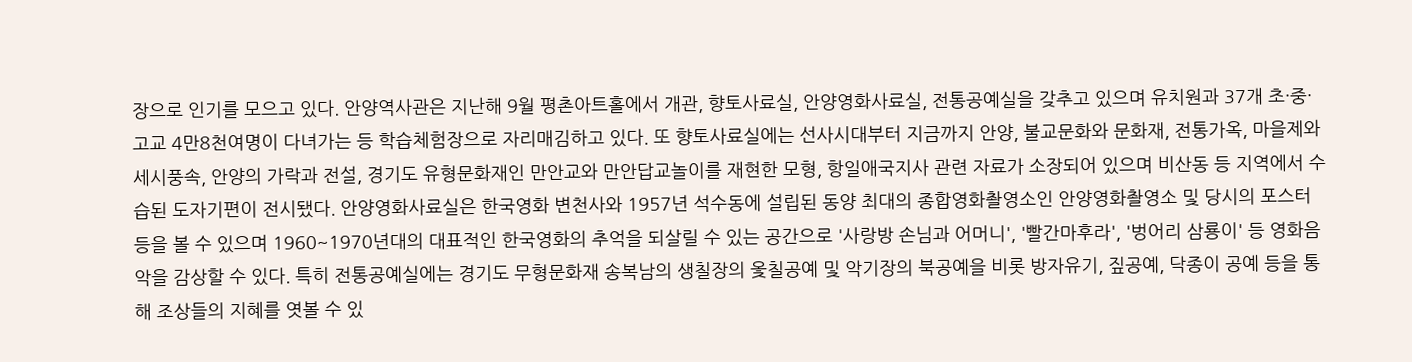장으로 인기를 모으고 있다. 안양역사관은 지난해 9월 평촌아트홀에서 개관, 향토사료실, 안양영화사료실, 전통공예실을 갖추고 있으며 유치원과 37개 초·중·고교 4만8천여명이 다녀가는 등 학습체험장으로 자리매김하고 있다. 또 향토사료실에는 선사시대부터 지금까지 안양, 불교문화와 문화재, 전통가옥, 마을제와 세시풍속, 안양의 가락과 전설, 경기도 유형문화재인 만안교와 만안답교놀이를 재현한 모형, 항일애국지사 관련 자료가 소장되어 있으며 비산동 등 지역에서 수습된 도자기편이 전시됐다. 안양영화사료실은 한국영화 변천사와 1957년 석수동에 설립된 동양 최대의 종합영화촬영소인 안양영화촬영소 및 당시의 포스터 등을 볼 수 있으며 1960~1970년대의 대표적인 한국영화의 추억을 되살릴 수 있는 공간으로 '사랑방 손님과 어머니', '빨간마후라', '벙어리 삼룡이' 등 영화음악을 감상할 수 있다. 특히 전통공예실에는 경기도 무형문화재 송복남의 생칠장의 옻칠공예 및 악기장의 북공예을 비롯 방자유기, 짚공예, 닥종이 공예 등을 통해 조상들의 지혜를 엿볼 수 있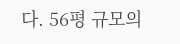다. 56평 규모의